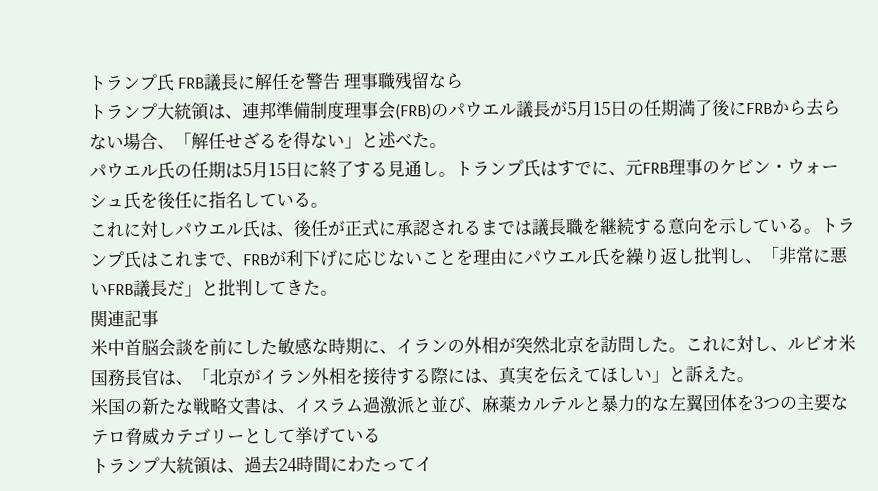トランプ氏 FRB議長に解任を警告 理事職残留なら
トランプ大統領は、連邦準備制度理事会(FRB)のパウエル議長が5月15日の任期満了後にFRBから去らない場合、「解任せざるを得ない」と述べた。
パウエル氏の任期は5月15日に終了する見通し。トランプ氏はすでに、元FRB理事のケビン・ウォーシュ氏を後任に指名している。
これに対しパウエル氏は、後任が正式に承認されるまでは議長職を継続する意向を示している。トランプ氏はこれまで、FRBが利下げに応じないことを理由にパウエル氏を繰り返し批判し、「非常に悪いFRB議長だ」と批判してきた。
関連記事
米中首脳会談を前にした敏感な時期に、イランの外相が突然北京を訪問した。これに対し、ルビオ米国務長官は、「北京がイラン外相を接待する際には、真実を伝えてほしい」と訴えた。
米国の新たな戦略文書は、イスラム過激派と並び、麻薬カルテルと暴力的な左翼団体を3つの主要なテロ脅威カテゴリーとして挙げている
トランプ大統領は、過去24時間にわたってイ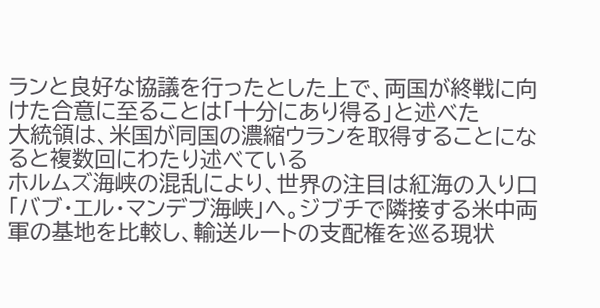ランと良好な協議を行ったとした上で、両国が終戦に向けた合意に至ることは「十分にあり得る」と述べた
大統領は、米国が同国の濃縮ウランを取得することになると複数回にわたり述べている
ホルムズ海峡の混乱により、世界の注目は紅海の入り口「バブ・エル・マンデブ海峡」へ。ジブチで隣接する米中両軍の基地を比較し、輸送ルートの支配権を巡る現状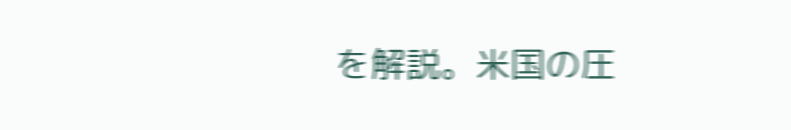を解説。米国の圧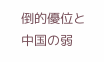倒的優位と中国の弱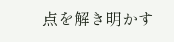点を解き明かす